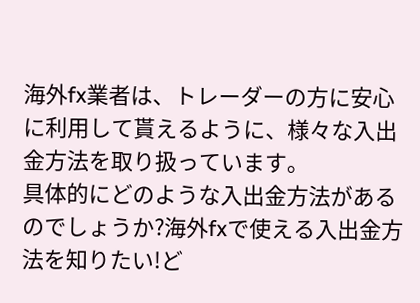海外fx業者は、トレーダーの方に安心に利用して貰えるように、様々な入出金方法を取り扱っています。
具体的にどのような入出金方法があるのでしょうか?海外fxで使える入出金方法を知りたい!ど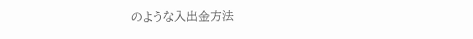のような入出金方法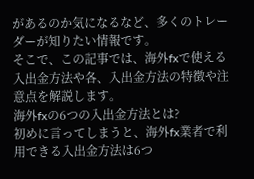があるのか気になるなど、多くのトレーダーが知りたい情報です。
そこで、この記事では、海外fxで使える入出金方法や各、入出金方法の特徴や注意点を解説します。
海外fxの6つの入出金方法とは?
初めに言ってしまうと、海外fx業者で利用できる入出金方法は6つ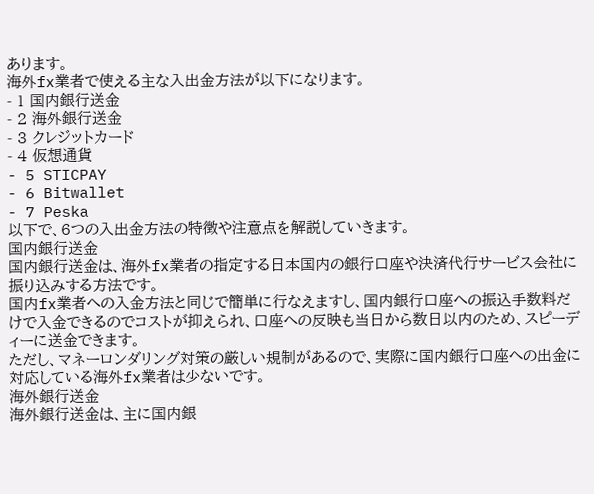あります。
海外fx業者で使える主な入出金方法が以下になります。
- 1 国内銀行送金
- 2 海外銀行送金
- 3 クレジットカード
- 4 仮想通貨
- 5 STICPAY
- 6 Bitwallet
- 7 Peska
以下で、6つの入出金方法の特徴や注意点を解説していきます。
国内銀行送金
国内銀行送金は、海外fx業者の指定する日本国内の銀行口座や決済代行サービス会社に振り込みする方法です。
国内fx業者への入金方法と同じで簡単に行なえますし、国内銀行口座への振込手数料だけで入金できるのでコストが抑えられ、口座への反映も当日から数日以内のため、スピーディーに送金できます。
ただし、マネーロンダリング対策の厳しい規制があるので、実際に国内銀行口座への出金に対応している海外fx業者は少ないです。
海外銀行送金
海外銀行送金は、主に国内銀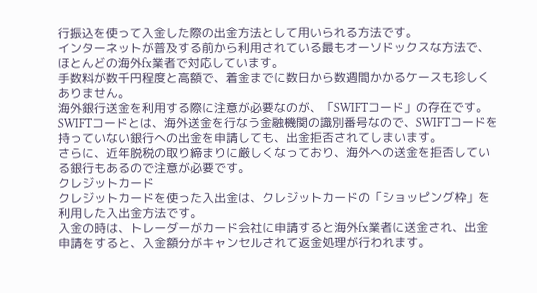行振込を使って入金した際の出金方法として用いられる方法です。
インターネットが普及する前から利用されている最もオーソドックスな方法で、ほとんどの海外fx業者で対応しています。
手数料が数千円程度と高額で、着金までに数日から数週間かかるケースも珍しくありません。
海外銀行送金を利用する際に注意が必要なのが、「SWIFTコード」の存在です。
SWIFTコードとは、海外送金を行なう金融機関の識別番号なので、SWIFTコードを持っていない銀行への出金を申請しても、出金拒否されてしまいます。
さらに、近年脱税の取り締まりに厳しくなっており、海外への送金を拒否している銀行もあるので注意が必要です。
クレジットカード
クレジットカードを使った入出金は、クレジットカードの「ショッピング枠」を利用した入出金方法です。
入金の時は、トレーダーがカード会社に申請すると海外fx業者に送金され、出金申請をすると、入金額分がキャンセルされて返金処理が行われます。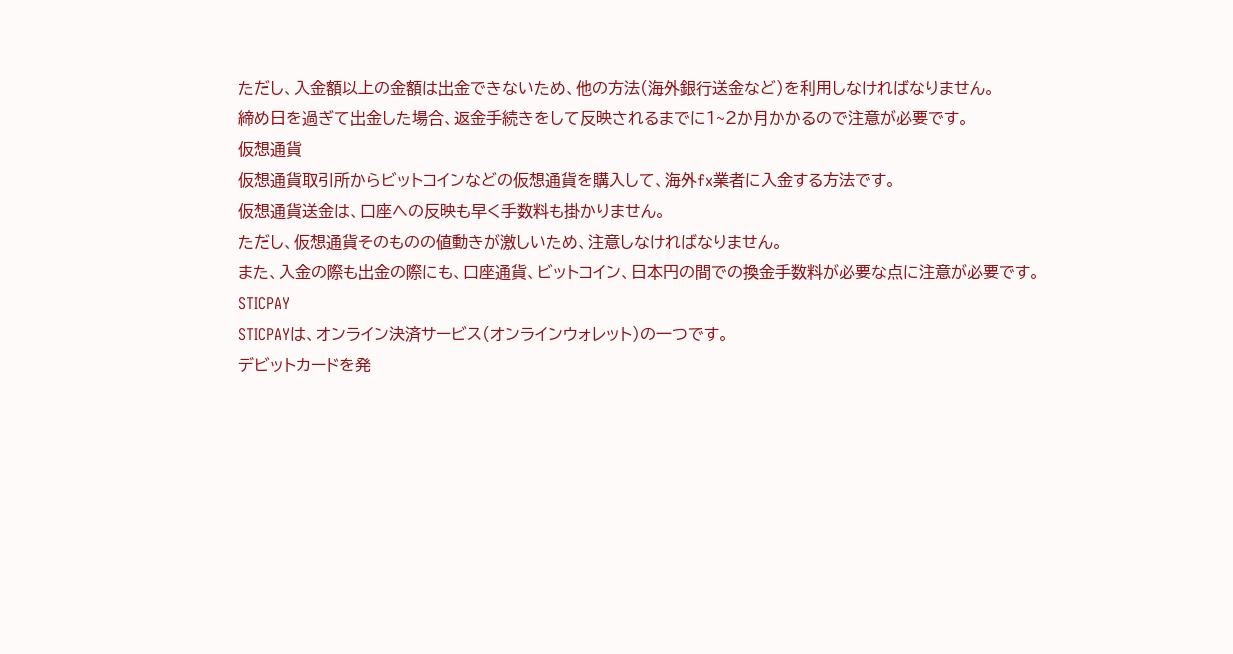ただし、入金額以上の金額は出金できないため、他の方法(海外銀行送金など)を利用しなければなりません。
締め日を過ぎて出金した場合、返金手続きをして反映されるまでに1~2か月かかるので注意が必要です。
仮想通貨
仮想通貨取引所からビットコインなどの仮想通貨を購入して、海外fx業者に入金する方法です。
仮想通貨送金は、口座への反映も早く手数料も掛かりません。
ただし、仮想通貨そのものの値動きが激しいため、注意しなければなりません。
また、入金の際も出金の際にも、口座通貨、ビットコイン、日本円の間での換金手数料が必要な点に注意が必要です。
STICPAY
STICPAYは、オンライン決済サービス(オンラインウォレット)の一つです。
デビットカードを発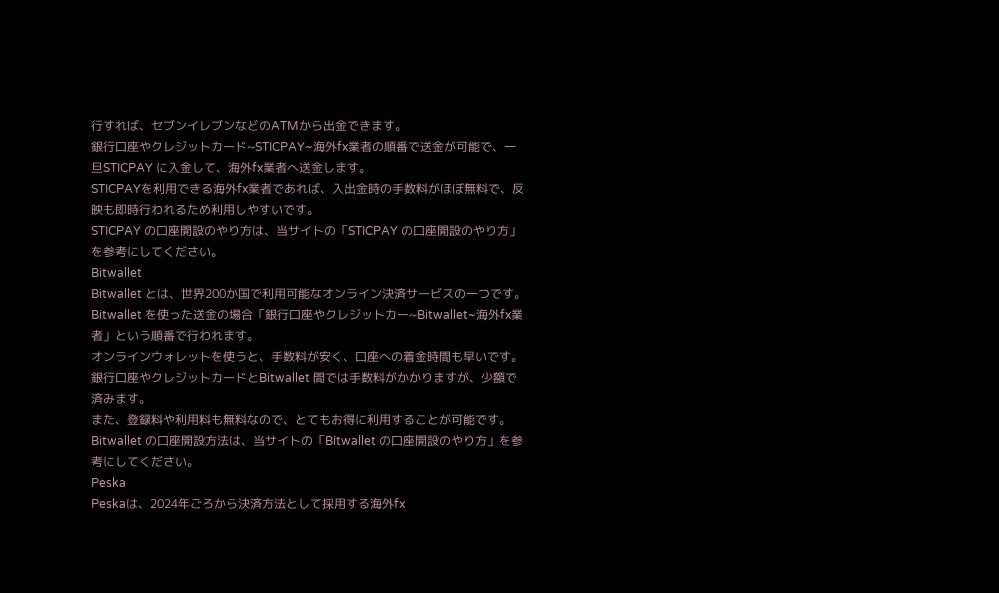行すれば、セブンイレブンなどのATMから出金できます。
銀行口座やクレジットカード~STICPAY~海外fx業者の順番で送金が可能で、一旦STICPAY に入金して、海外fx業者へ送金します。
STICPAYを利用できる海外fx業者であれば、入出金時の手数料がほぼ無料で、反映も即時行われるため利用しやすいです。
STICPAY の口座開設のやり方は、当サイトの「STICPAY の口座開設のやり方」を参考にしてください。
Bitwallet
Bitwallet とは、世界200か国で利用可能なオンライン決済サービスの一つです。
Bitwallet を使った送金の場合「銀行口座やクレジットカー~Bitwallet~海外fx業者」という順番で行われます。
オンラインウォレットを使うと、手数料が安く、口座への着金時間も早いです。
銀行口座やクレジットカードとBitwallet 間では手数料がかかりますが、少額で済みます。
また、登録料や利用料も無料なので、とてもお得に利用することが可能です。
Bitwallet の口座開設方法は、当サイトの「Bitwallet の口座開設のやり方」を参考にしてください。
Peska
Peskaは、2024年ごろから決済方法として採用する海外fx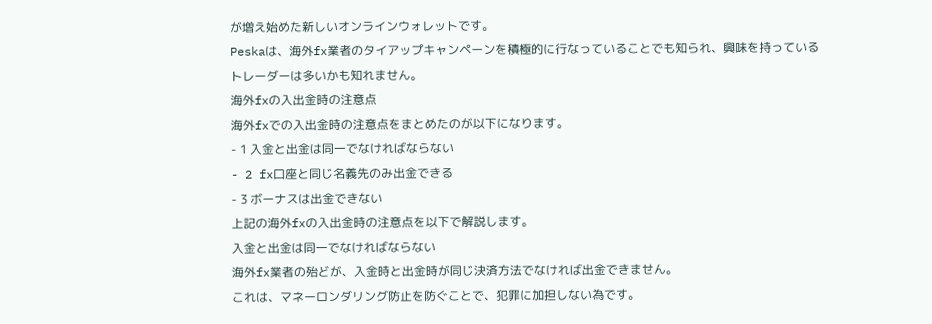が増え始めた新しいオンラインウォレットです。
Peskaは、海外fx業者のタイアップキャンペーンを積極的に行なっていることでも知られ、興味を持っているトレーダーは多いかも知れません。
海外fxの入出金時の注意点
海外fxでの入出金時の注意点をまとめたのが以下になります。
- 1 入金と出金は同一でなければならない
- 2 fx口座と同じ名義先のみ出金できる
- 3 ボーナスは出金できない
上記の海外fxの入出金時の注意点を以下で解説します。
入金と出金は同一でなければならない
海外fx業者の殆どが、入金時と出金時が同じ決済方法でなければ出金できません。
これは、マネーロンダリング防止を防ぐことで、犯罪に加担しない為です。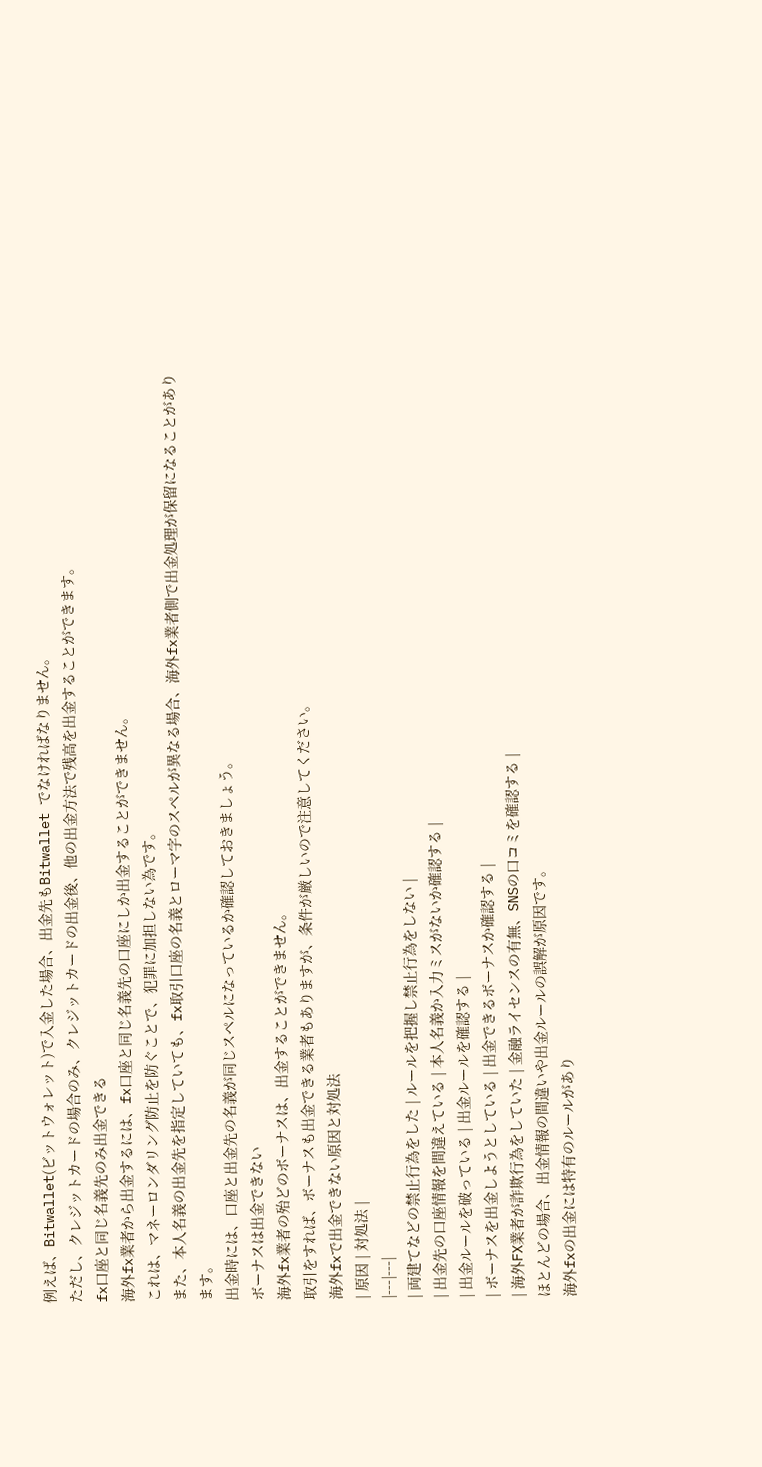例えば、Bitwallet(ビットウォレット)で入金した場合、出金先もBitwallet でなければなりません。
ただし、クレジットカードの場合のみ、クレジットカードの出金後、他の出金方法で残高を出金することができます。
fx口座と同じ名義先のみ出金できる
海外fx業者から出金するには、fx口座と同じ名義先の口座にしか出金することができません。
これは、マネーロンダリング防止を防ぐことで、犯罪に加担しない為です。
また、本人名義の出金先を指定していても、fx取引口座の名義とローマ字のスペルが異なる場合、海外fx業者側で出金処理が保留になることがあります。
出金時には、口座と出金先の名義が同じスペルになっているか確認しておきましょう。
ボーナスは出金できない
海外fx業者の殆どのボーナスは、出金することができません。
取引をすれば、ボーナスも出金できる業者もありますが、条件が厳しいので注意してください。
海外fxで出金できない原因と対処法
| 原因 | 対処法 |
|---|---|
| 両建てなどの禁止行為をした | ルールを把握し禁止行為をしない |
| 出金先の口座情報を間違えている | 本人名義か入力ミスがないか確認する |
| 出金ルールを破っている | 出金ルールを確認する |
| ボーナスを出金しようとしている | 出金できるボーナスか確認する |
| 海外FX業者が詐欺行為をしていた | 金融ライセンスの有無、SNSの口コミを確認する |
ほとんどの場合、出金情報の間違いや出金ルールの誤解が原因です。
海外fxの出金には特有のルールがあり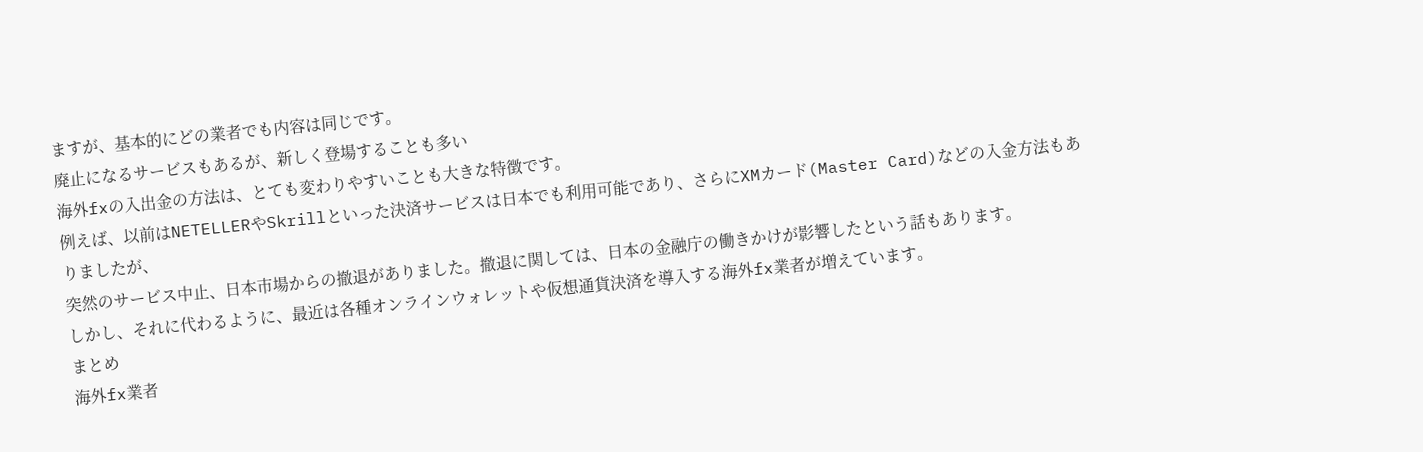ますが、基本的にどの業者でも内容は同じです。
廃止になるサービスもあるが、新しく登場することも多い
海外fxの入出金の方法は、とても変わりやすいことも大きな特徴です。
例えば、以前はNETELLERやSkrillといった決済サービスは日本でも利用可能であり、さらにXMカード(Master Card)などの入金方法もありましたが、
突然のサービス中止、日本市場からの撤退がありました。撤退に関しては、日本の金融庁の働きかけが影響したという話もあります。
しかし、それに代わるように、最近は各種オンラインウォレットや仮想通貨決済を導入する海外fx業者が増えています。
まとめ
海外fx業者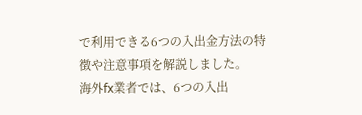で利用できる6つの入出金方法の特徴や注意事項を解説しました。
海外fx業者では、6つの入出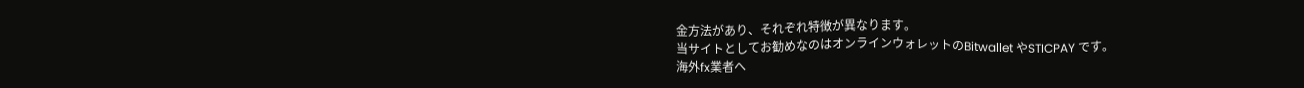金方法があり、それぞれ特徴が異なります。
当サイトとしてお勧めなのはオンラインウォレットのBitwallet やSTICPAY です。
海外fx業者へ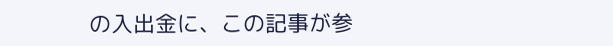の入出金に、この記事が参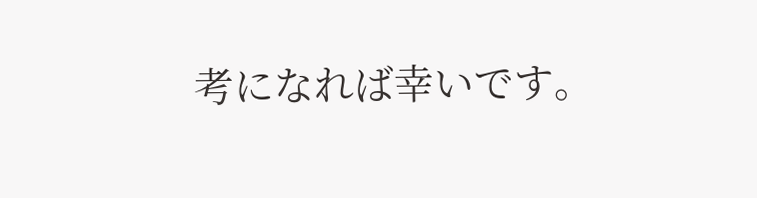考になれば幸いです。